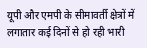यूपी और एमपी के सीमावर्ती क्षेत्रों में लगातार कई दिनों से हो रही भारी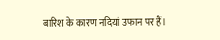बारिश के कारण नदियां उफान पर हैं।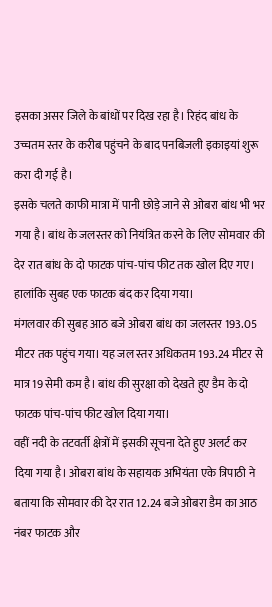इसका असर जिले के बांधों पर दिख रहा है। रिहंद बांध के उच्चतम स्तर के करीब पहुंचने के बाद पनबिजली इकाइयां शुरू करा दी गई है।
इसके चलते काफी मात्रा में पानी छोड़े जाने से ओबरा बांध भी भर गया है। बांध के जलस्तर को नियंत्रित करने के लिए सोमवार की देर रात बांध के दो फाटक पांच-पांच फीट तक खोल दिए गए। हालांकि सुबह एक फाटक बंद कर दिया गया।
मंगलवार की सुबह आठ बजे ओबरा बांध का जलस्तर 193.05 मीटर तक पहुंच गया। यह जल स्तर अधिकतम 193.24 मीटर से मात्र 19 सेमी कम है। बांध की सुरक्षा को देखते हुए डैम के दो फाटक पांच-पांच फीट खोल दिया गया।
वहीं नदी के तटवर्ती क्षेत्रों में इसकी सूचना देते हुए अलर्ट कर दिया गया है। ओबरा बांध के सहायक अभियंता एके त्रिपाठी ने बताया कि सोमवार की देर रात 12.24 बजे ओबरा डैम का आठ नंबर फाटक और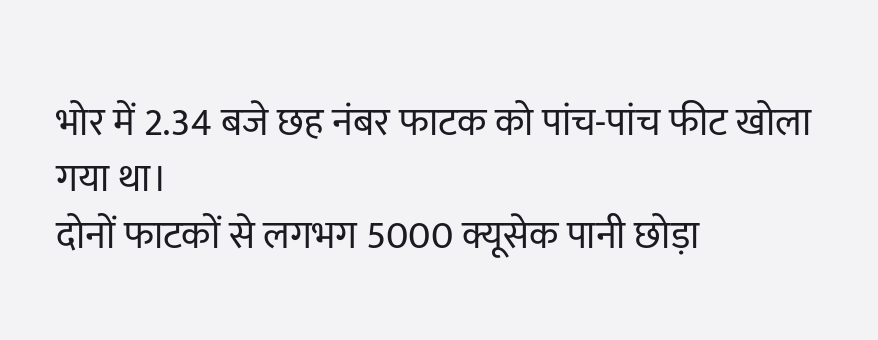भोर में 2.34 बजे छह नंबर फाटक को पांच-पांच फीट खोला गया था।
दोनों फाटकों से लगभग 5000 क्यूसेक पानी छोड़ा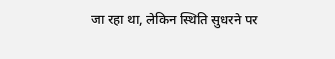जा रहा था, लेकिन स्थिति सुधरने पर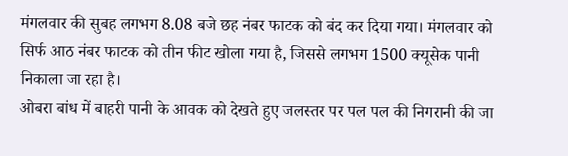मंगलवार की सुबह लगभग 8.08 बजे छह नंबर फाटक को बंद कर दिया गया। मंगलवार को सिर्फ आठ नंबर फाटक को तीन फीट खोला गया है, जिससे लगभग 1500 क्यूसेक पानी निकाला जा रहा है।
ओबरा बांध में बाहरी पानी के आवक को देखते हुए जलस्तर पर पल पल की निगरानी की जा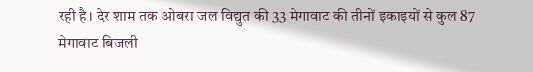रही है। देर शाम तक ओबरा जल विद्युत की 33 मेगावाट की तीनों इकाइयों से कुल 87 मेगावाट बिजली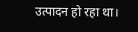उत्पादन हो रहा था।